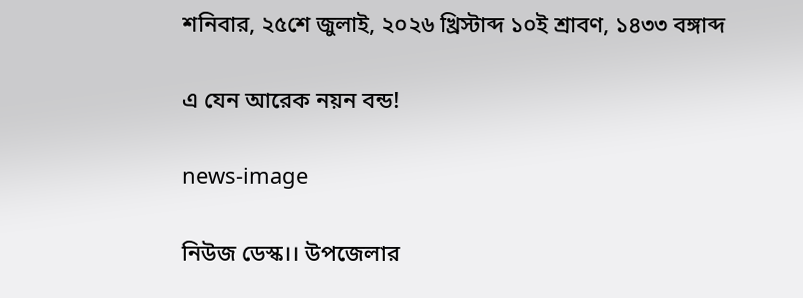শনিবার, ২৫শে জুলাই, ২০২৬ খ্রিস্টাব্দ ১০ই শ্রাবণ, ১৪৩৩ বঙ্গাব্দ

এ যেন আরেক নয়ন বন্ড!

news-image

নিউজ ডেস্ক।। উপজেলার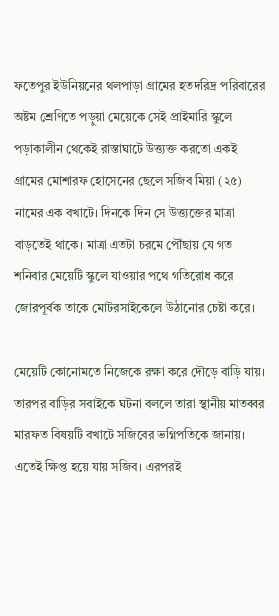ফতেপুর ইউনিয়নের থলপাড়া গ্রামের হতদরিদ্র পরিবারের অষ্টম শ্রেণিতে পড়ুয়া মেয়েকে সেই প্রাইমারি স্কুলে পড়াকালীন থেকেই রাস্তাঘাটে উত্ত্যক্ত করতো একই গ্রামের মোশারফ হোসেনের ছেলে সজিব মিয়া (২৫) নামের এক বখাটে। দিনকে দিন সে উত্ত্যক্তের মাত্রা বাড়তেই থাকে। মাত্রা এতটা চরমে পৌঁছায় যে গত শনিবার মেয়েটি স্কুলে যাওয়ার পথে গতিরোধ করে জোরপূর্বক তাকে মোটরসাইকেলে উঠানোর চেষ্টা করে।

মেয়েটি কোনোমতে নিজেকে রক্ষা করে দৌড়ে বাড়ি যায়। তারপর বাড়ির সবাইকে ঘটনা বললে তারা স্থানীয় মাতব্বর মারফত বিষয়টি বখাটে সজিবের ভগ্নিপতিকে জানায়। এতেই ক্ষিপ্ত হয়ে যায় সজিব। এরপরই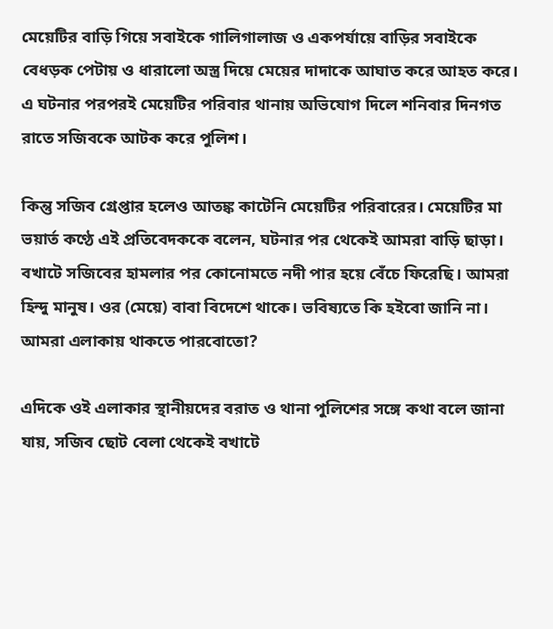মেয়েটির বাড়ি গিয়ে সবাইকে গালিগালাজ ও একপর্যায়ে বাড়ির সবাইকে বেধড়ক পেটায় ও ধারালো অস্ত্র দিয়ে মেয়ের দাদাকে আঘাত করে আহত করে। এ ঘটনার পরপরই মেয়েটির পরিবার থানায় অভিযোগ দিলে শনিবার দিনগত রাতে সজিবকে আটক করে পুলিশ।

কিন্তু সজিব গ্রেপ্তার হলেও আতঙ্ক কাটেনি মেয়েটির পরিবারের। মেয়েটির মা ভয়ার্ত কণ্ঠে এই প্রতিবেদককে বলেন, ঘটনার পর থেকেই আমরা বাড়ি ছাড়া। বখাটে সজিবের হামলার পর কোনোমতে নদী পার হয়ে বেঁচে ফিরেছি। আমরা হিন্দু মানুষ। ওর (মেয়ে) বাবা বিদেশে থাকে। ভবিষ্যতে কি হইবো জানি না। আমরা এলাকায় থাকতে পারবোতো?

এদিকে ওই এলাকার স্থানীয়দের বরাত ও থানা পুলিশের সঙ্গে কথা বলে জানা যায়, সজিব ছোট বেলা থেকেই বখাটে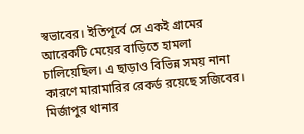স্বভাবের। ইতিপূর্বে সে একই গ্রামের আরেকটি মেয়ের বাড়িতে হামলা চালিয়েছিল। এ ছাড়াও বিভিন্ন সময় নানা কারণে মারামারির রেকর্ড রয়েছে সজিবের।
মির্জাপুর থানার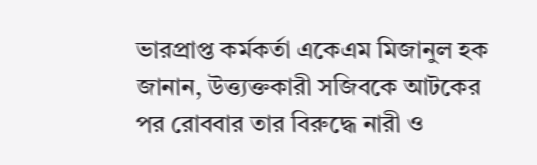ভারপ্রাপ্ত কর্মকর্তা একেএম মিজানুল হক জানান, উত্ত্যক্তকারী সজিবকে আটকের পর রোববার তার বিরুদ্ধে নারী ও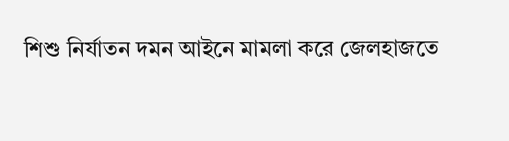শিশু নির্যাতন দমন আইনে মামলা করে জেলহাজতে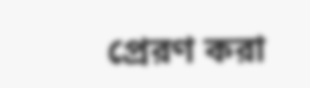প্রেরণ করা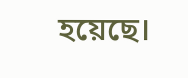হয়েছে।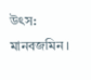উৎস: মানবজমিন।